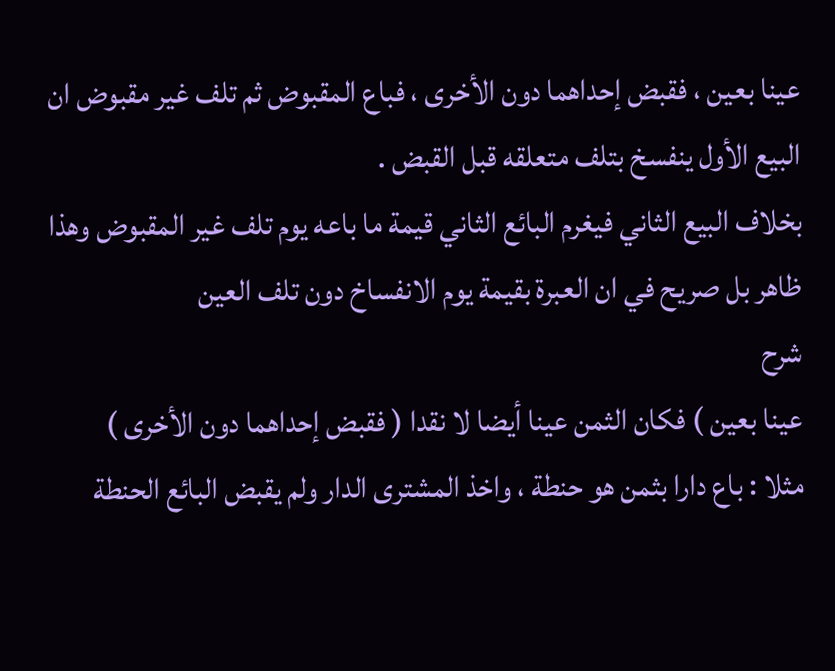عينا بعين ، فقبض إحداهما دون الأخرى ، فباع المقبوض ثم تلف غير مقبوض ان البيع الأول ينفسخ بتلف متعلقه قبل القبض .
بخلاف البيع الثاني فيغرم البائع الثاني قيمة ما باعه يوم تلف غير المقبوض وهذا ظاهر بل صريح في ان العبرة بقيمة يوم الانفساخ دون تلف العين
شرح
عينا بعين ) فكان الثمن عينا أيضا لا نقدا ( فقبض إحداهما دون الأخرى )
مثلا : باع دارا بثمن هو حنطة ، واخذ المشترى الدار ولم يقبض البائع الحنطة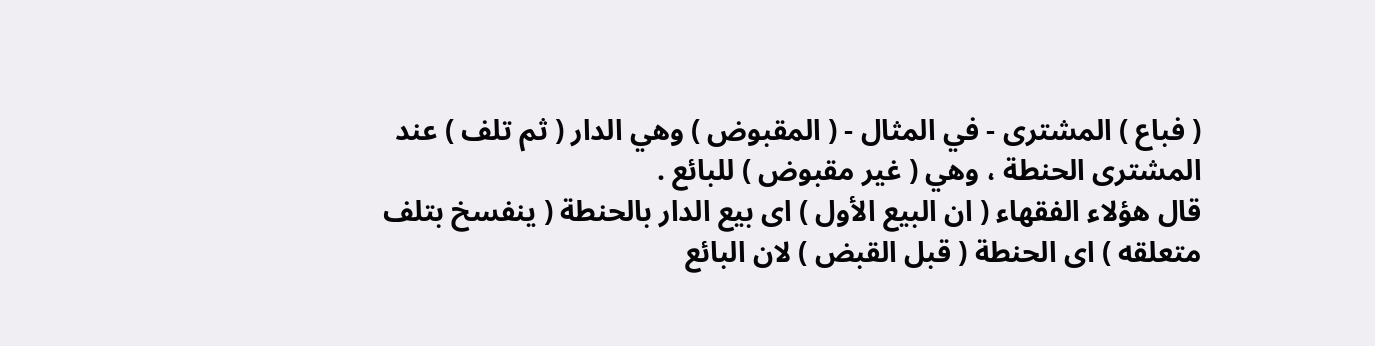( فباع ) المشترى - في المثال - ( المقبوض ) وهي الدار ( ثم تلف ) عند المشترى الحنطة ، وهي ( غير مقبوض ) للبائع .
قال هؤلاء الفقهاء ( ان البيع الأول ) اى بيع الدار بالحنطة ( ينفسخ بتلف متعلقه ) اى الحنطة ( قبل القبض ) لان البائع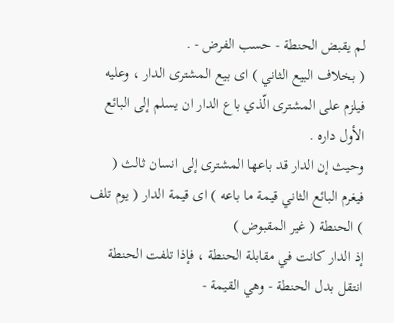لم يقبض الحنطة - حسب الفرض - .
( بخلاف البيع الثاني ) اى بيع المشترى الدار ، وعليه فيلزم على المشترى الّذي باع الدار ان يسلم إلى البائع الأول داره .
وحيث إن الدار قد باعها المشترى إلى انسان ثالث ( فيغرم البائع الثاني قيمة ما باعه ) اى قيمة الدار ( يوم تلف ) الحنطة ( غير المقبوض )
إذ الدار كانت في مقابلة الحنطة ، فإذا تلفت الحنطة انتقل بدل الحنطة - وهي القيمة -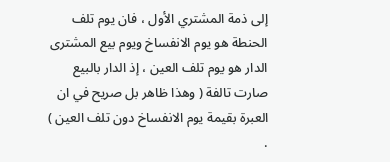إلى ذمة المشتري الأول ، فان يوم تلف الحنطة هو يوم الانفساخ ويوم بيع المشترى الدار هو يوم تلف العين ، إذ الدار بالبيع صارت تالفة ( وهذا ظاهر بل صريح في ان العبرة بقيمة يوم الانفساخ دون تلف العين ) .